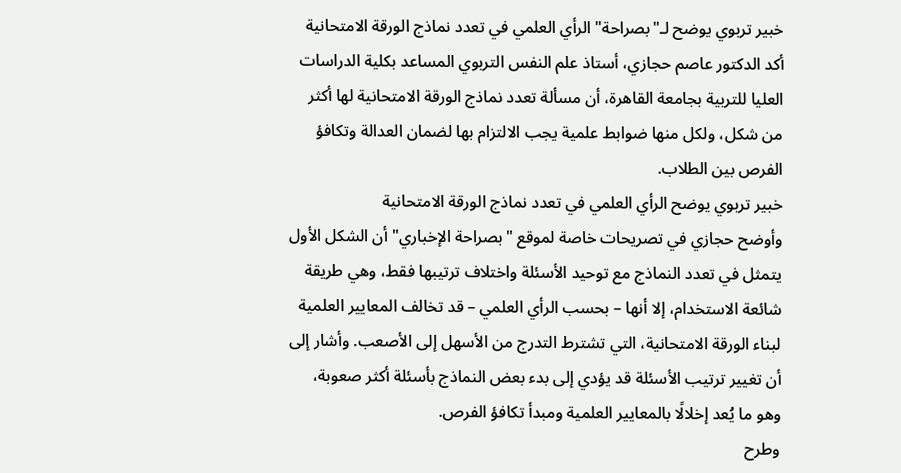خبير تربوي يوضح لـ"بصراحة" الرأي العلمي في تعدد نماذج الورقة الامتحانية
أكد الدكتور عاصم حجازي، أستاذ علم النفس التربوي المساعد بكلية الدراسات العليا للتربية بجامعة القاهرة، أن مسألة تعدد نماذج الورقة الامتحانية لها أكثر من شكل، ولكل منها ضوابط علمية يجب الالتزام بها لضمان العدالة وتكافؤ الفرص بين الطلاب.
خبير تربوي يوضح الرأي العلمي في تعدد نماذج الورقة الامتحانية
وأوضح حجازي في تصريحات خاصة لموقع "بصراحة الإخباري" أن الشكل الأول يتمثل في تعدد النماذج مع توحيد الأسئلة واختلاف ترتيبها فقط، وهي طريقة شائعة الاستخدام، إلا أنها – بحسب الرأي العلمي – قد تخالف المعايير العلمية لبناء الورقة الامتحانية، التي تشترط التدرج من الأسهل إلى الأصعب. وأشار إلى أن تغيير ترتيب الأسئلة قد يؤدي إلى بدء بعض النماذج بأسئلة أكثر صعوبة، وهو ما يُعد إخلالًا بالمعايير العلمية ومبدأ تكافؤ الفرص.
وطرح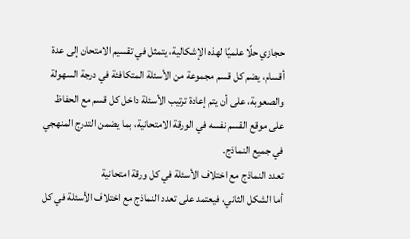حجازي حلًا علميًا لهذه الإشكالية، يتمثل في تقسيم الامتحان إلى عدة أقسام، يضم كل قسم مجموعة من الأسئلة المتكافئة في درجة السهولة والصعوبة، على أن يتم إعادة ترتيب الأسئلة داخل كل قسم مع الحفاظ على موقع القسم نفسه في الورقة الامتحانية، بما يضمن التدرج المنهجي في جميع النماذج.
تعدد النماذج مع اختلاف الأسئلة في كل ورقة امتحانية
أما الشكل الثاني، فيعتمد على تعدد النماذج مع اختلاف الأسئلة في كل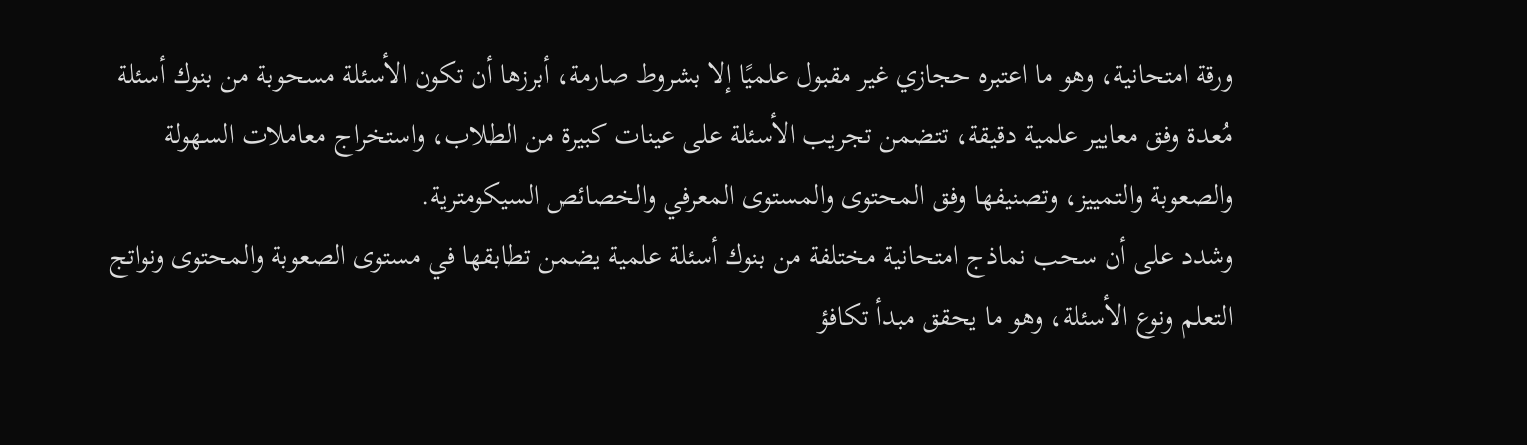ورقة امتحانية، وهو ما اعتبره حجازي غير مقبول علميًا إلا بشروط صارمة، أبرزها أن تكون الأسئلة مسحوبة من بنوك أسئلة مُعدة وفق معايير علمية دقيقة، تتضمن تجريب الأسئلة على عينات كبيرة من الطلاب، واستخراج معاملات السهولة والصعوبة والتمييز، وتصنيفها وفق المحتوى والمستوى المعرفي والخصائص السيكومترية.
وشدد على أن سحب نماذج امتحانية مختلفة من بنوك أسئلة علمية يضمن تطابقها في مستوى الصعوبة والمحتوى ونواتج التعلم ونوع الأسئلة، وهو ما يحقق مبدأ تكافؤ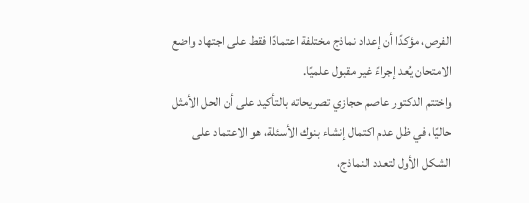الفرص، مؤكدًا أن إعداد نماذج مختلفة اعتمادًا فقط على اجتهاد واضع الامتحان يُعد إجراءً غير مقبول علميًا.
واختتم الدكتور عاصم حجازي تصريحاته بالتأكيد على أن الحل الأمثل حاليًا، في ظل عدم اكتمال إنشاء بنوك الأسئلة، هو الاعتماد على الشكل الأول لتعدد النماذج،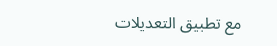مع تطبيق التعديلات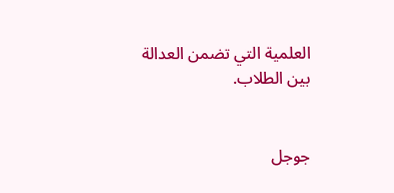العلمية التي تضمن العدالة بين الطلاب.


جوجل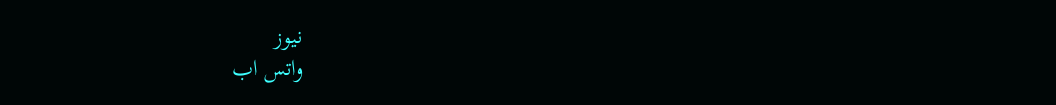نيوز
واتس اب